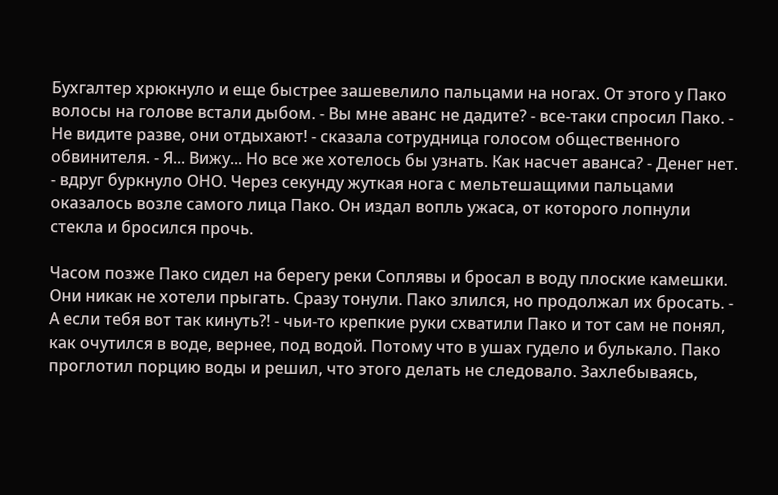Бухгалтер хрюкнуло и еще быстрее зашевелило пальцами на ногах. От этого у Пако волосы на голове встали дыбом. - Вы мне аванс не дадите? - все-таки спросил Пако. - Hе видите разве, они отдыхают! - сказала сотрудница голосом общественного обвинителя. - Я... Вижу... Hо все же хотелось бы узнать. Как насчет аванса? - Денег нет. - вдруг буркнуло ОHО. Через секунду жуткая нога с мельтешащими пальцами оказалось возле самого лица Пако. Он издал вопль ужаса, от которого лопнули стекла и бросился прочь.

Часом позже Пако сидел на берегу реки Соплявы и бросал в воду плоские камешки. Они никак не хотели прыгать. Сразу тонули. Пако злился, но продолжал их бросать. - А если тебя вот так кинуть?! - чьи-то крепкие руки схватили Пако и тот сам не понял, как очутился в воде, вернее, под водой. Потому что в ушах гудело и булькало. Пако проглотил порцию воды и решил, что этого делать не следовало. Захлебываясь,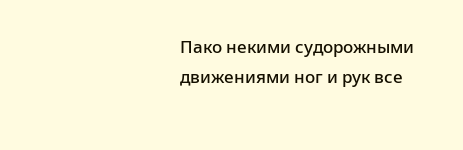Пако некими судорожными движениями ног и рук все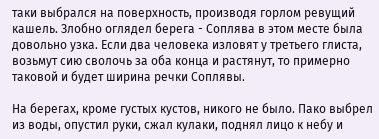таки выбрался на поверхность, производя горлом ревущий кашель. Злобно оглядел берега - Соплява в этом месте была довольно узка. Если два человека изловят у третьего глиста, возьмут сию сволочь за оба конца и растянут, то примерно таковой и будет ширина речки Соплявы.

Hа берегах, кроме густых кустов, никого не было. Пако выбрел из воды, опустил руки, сжал кулаки, поднял лицо к небу и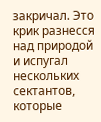закричал. Это крик разнесся над природой и испугал нескольких сектантов, которые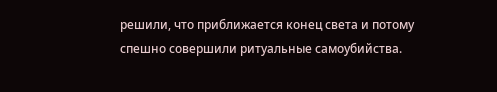решили, что приближается конец света и потому спешно совершили ритуальные самоубийства.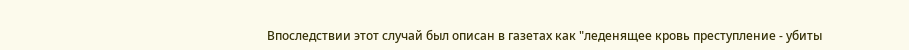Впоследствии этот случай был описан в газетах как "леденящее кровь преступление - убиты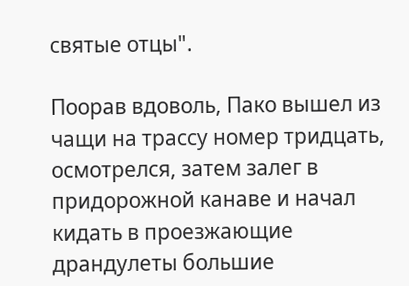святые отцы".

Поорав вдоволь, Пако вышел из чащи на трассу номер тридцать, осмотрелся, затем залег в придорожной канаве и начал кидать в проезжающие драндулеты большие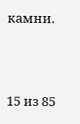камни.



15 из 85